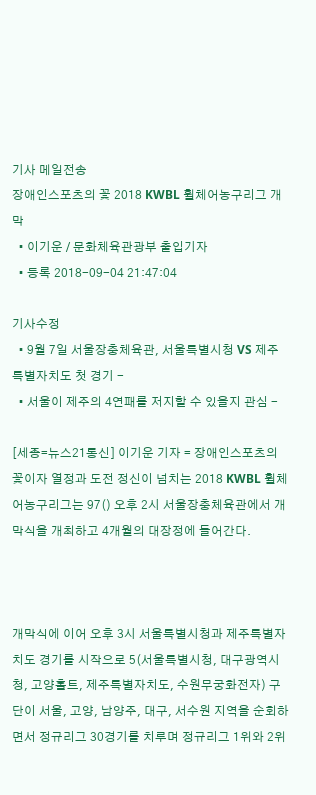기사 메일전송
장애인스포츠의 꽃 2018 KWBL 휠체어농구리그 개막
  • 이기운 / 문화체육관광부 출입기자
  • 등록 2018-09-04 21:47:04

기사수정
  • 9월 7일 서울장충체육관, 서울특별시청 VS 제주특별자치도 첫 경기 -
  • 서울이 제주의 4연패를 저지할 수 있을지 관심 -

[세종=뉴스21통신] 이기운 기자 = 장애인스포츠의 꽃이자 열정과 도전 정신이 넘치는 2018 KWBL 휠체어농구리그는 97() 오후 2시 서울장충체육관에서 개막식을 개최하고 4개월의 대장정에 들어간다.



개막식에 이어 오후 3시 서울특별시청과 제주특별자치도 경기를 시작으로 5(서울특별시청, 대구광역시청, 고양홀트, 제주특별자치도, 수원무궁화전자) 구단이 서울, 고양, 남양주, 대구, 서수원 지역을 순회하면서 정규리그 30경기를 치루며 정규리그 1위와 2위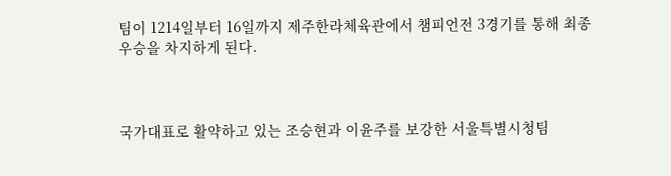팀이 1214일부터 16일까지 제주한라체육관에서 챔피언전 3경기를 통해 최종 우승을 차지하게 된다.



국가대표로 활약하고 있는 조승현과 이윤주를 보강한 서울특별시청팀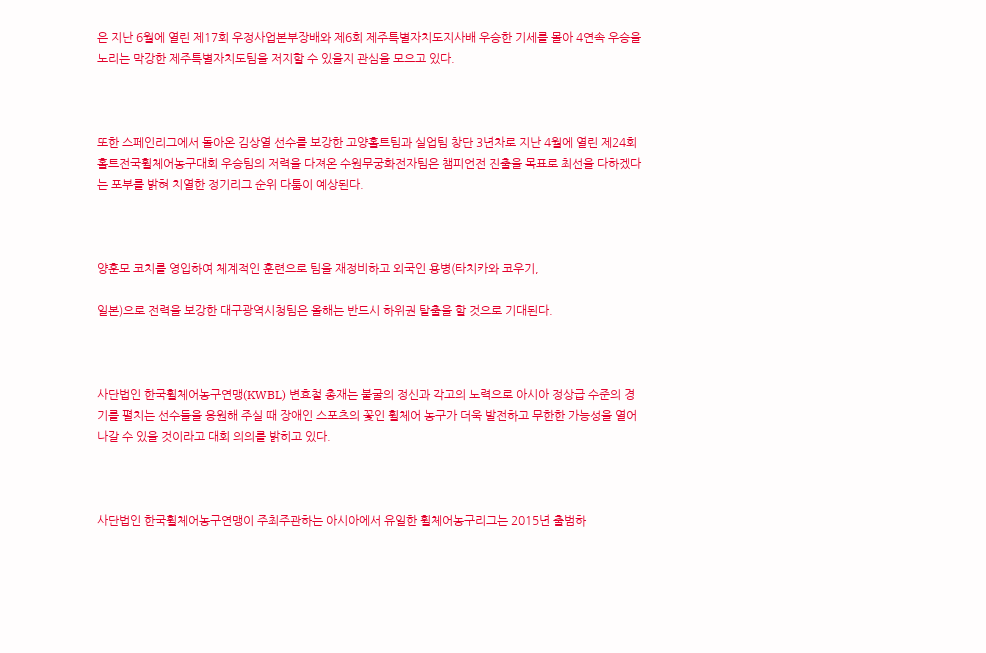은 지난 6월에 열린 제17회 우정사업본부장배와 제6회 제주특별자치도지사배 우승한 기세를 몰아 4연속 우승을 노리는 막강한 제주특별자치도팀을 저지할 수 있을지 관심을 모으고 있다.



또한 스페인리그에서 돌아온 김상열 선수를 보강한 고양홀트팀과 실업팀 창단 3년차로 지난 4월에 열린 제24회 홀트전국휠체어농구대회 우승팀의 저력을 다져온 수원무궁화전자팀은 챔피언전 진출을 목표로 최선을 다하겠다는 포부를 밝혀 치열한 정기리그 순위 다툼이 예상된다.



양훈모 코치를 영입하여 체계적인 훈련으로 팀을 재정비하고 외국인 용병(타치카와 코우기,

일본)으로 전력을 보강한 대구광역시청팀은 올해는 반드시 하위권 탈출을 할 것으로 기대된다.



사단법인 한국휠체어농구연맹(KWBL) 변효철 총재는 불굴의 정신과 각고의 노력으로 아시아 정상급 수준의 경기를 펼치는 선수들을 응원해 주실 때 장애인 스포츠의 꽃인 휠체어 농구가 더욱 발전하고 무한한 가능성을 열어 나갈 수 있을 것이라고 대회 의의를 밝히고 있다.



사단법인 한국휠체어농구연맹이 주최주관하는 아시아에서 유일한 휠체어농구리그는 2015년 출범하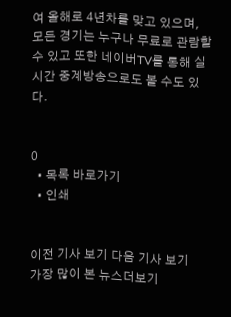여 올해로 4년차를 맞고 있으며, 모든 경기는 누구나 무료로 관람할 수 있고 또한 네이버TV를 통해 실시간 중계방송으로도 볼 수도 있다.


0
  • 목록 바로가기
  • 인쇄


이전 기사 보기 다음 기사 보기
가장 많이 본 뉴스더보기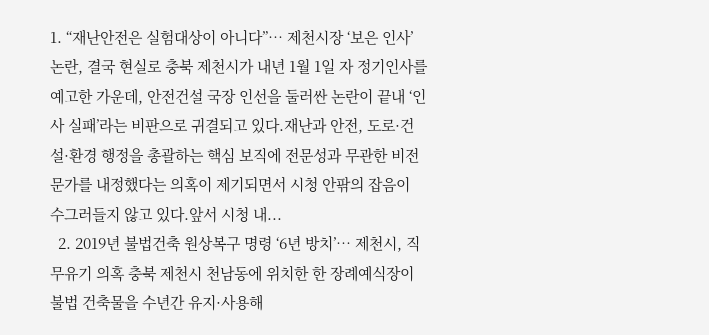1. “재난안전은 실험대상이 아니다”… 제천시장 ‘보은 인사’ 논란, 결국 현실로 충북 제천시가 내년 1월 1일 자 정기인사를 예고한 가운데, 안전건설 국장 인선을 둘러싼 논란이 끝내 ‘인사 실패’라는 비판으로 귀결되고 있다.재난과 안전, 도로·건설·환경 행정을 총괄하는 핵심 보직에 전문성과 무관한 비전문가를 내정했다는 의혹이 제기되면서 시청 안팎의 잡음이 수그러들지 않고 있다.앞서 시청 내...
  2. 2019년 불법건축 원상복구 명령 ‘6년 방치’… 제천시, 직무유기 의혹 충북 제천시 천남동에 위치한 한 장례예식장이 불법 건축물을 수년간 유지·사용해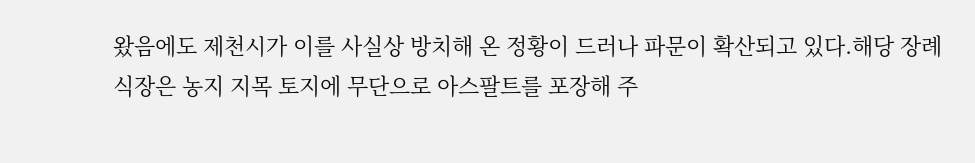왔음에도 제천시가 이를 사실상 방치해 온 정황이 드러나 파문이 확산되고 있다.해당 장례식장은 농지 지목 토지에 무단으로 아스팔트를 포장해 주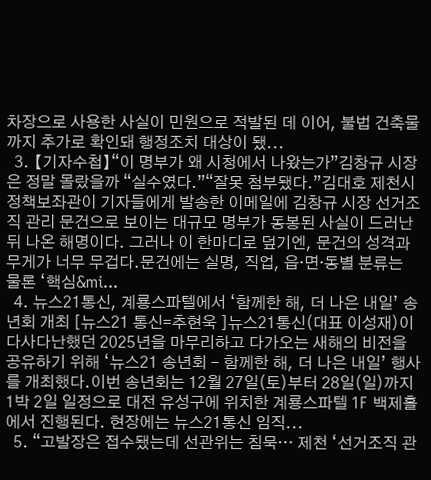차장으로 사용한 사실이 민원으로 적발된 데 이어, 불법 건축물까지 추가로 확인돼 행정조치 대상이 됐...
  3. 【기자수첩】“이 명부가 왜 시청에서 나왔는가”김창규 시장은 정말 몰랐을까 “실수였다.”“잘못 첨부됐다.”김대호 제천시 정책보좌관이 기자들에게 발송한 이메일에 김창규 시장 선거조직 관리 문건으로 보이는 대규모 명부가 동봉된 사실이 드러난 뒤 나온 해명이다. 그러나 이 한마디로 덮기엔, 문건의 성격과 무게가 너무 무겁다.문건에는 실명, 직업, 읍·면·동별 분류는 물론 ‘핵심&mi...
  4. 뉴스21통신, 계룡스파텔에서 ‘함께한 해, 더 나은 내일’ 송년회 개최 [뉴스21 통신=추현욱 ]뉴스21통신(대표 이성재)이 다사다난했던 2025년을 마무리하고 다가오는 새해의 비전을 공유하기 위해 ‘뉴스21 송년회 - 함께한 해, 더 나은 내일’ 행사를 개최했다.이번 송년회는 12월 27일(토)부터 28일(일)까지 1박 2일 일정으로 대전 유성구에 위치한 계룡스파텔 1F 백제홀에서 진행된다. 현장에는 뉴스21통신 임직...
  5. “고발장은 접수됐는데 선관위는 침묵… 제천 ‘선거조직 관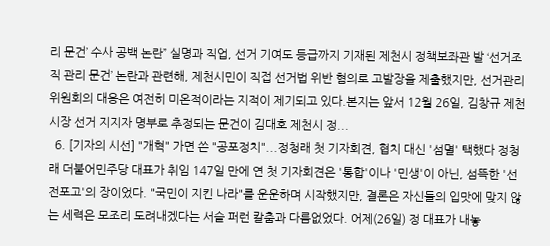리 문건’ 수사 공백 논란” 실명과 직업, 선거 기여도 등급까지 기재된 제천시 정책보좌관 발 ‘선거조직 관리 문건’ 논란과 관련해, 제천시민이 직접 선거법 위반 혐의로 고발장을 제출했지만, 선거관리위원회의 대응은 여전히 미온적이라는 지적이 제기되고 있다.본지는 앞서 12월 26일, 김창규 제천시장 선거 지지자 명부로 추정되는 문건이 김대호 제천시 정...
  6. [기자의 시선] "개혁" 가면 쓴 "공포정치"...정청래 첫 기자회견, 협치 대신 '섬멸' 택했다 정청래 더불어민주당 대표가 취임 147일 만에 연 첫 기자회견은 '통합'이나 '민생'이 아닌, 섬뜩한 '선전포고'의 장이었다. "국민이 지킨 나라"를 운운하며 시작했지만, 결론은 자신들의 입맛에 맞지 않는 세력은 모조리 도려내겠다는 서슬 퍼런 칼춤과 다름없었다. 어제(26일) 정 대표가 내놓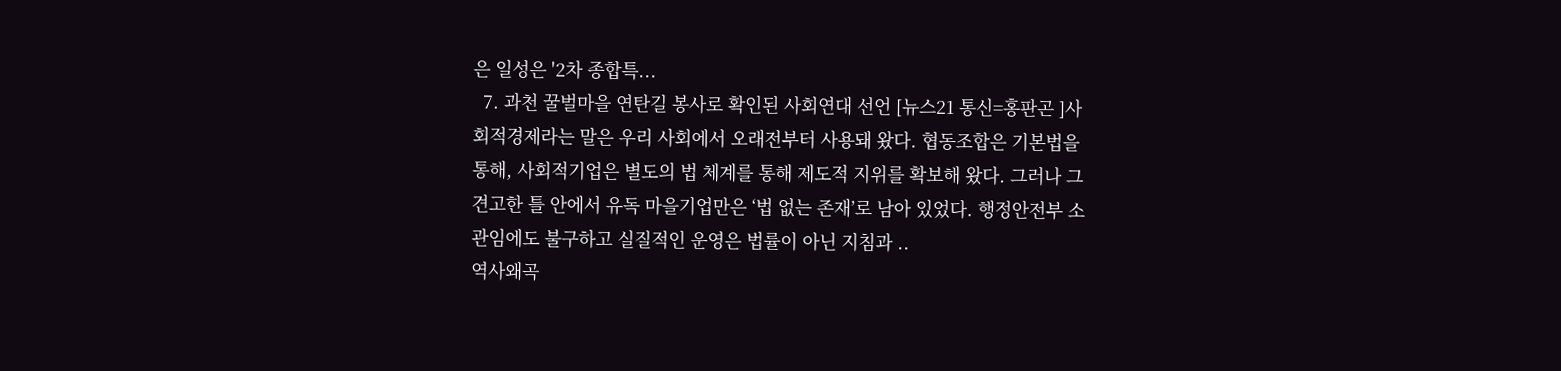은 일성은 '2차 종합특...
  7. 과천 꿀벌마을 연탄길 봉사로 확인된 사회연대 선언 [뉴스21 통신=홍판곤 ]사회적경제라는 말은 우리 사회에서 오래전부터 사용돼 왔다. 협동조합은 기본법을 통해, 사회적기업은 별도의 법 체계를 통해 제도적 지위를 확보해 왔다. 그러나 그 견고한 틀 안에서 유독 마을기업만은 ‘법 없는 존재’로 남아 있었다. 행정안전부 소관임에도 불구하고 실질적인 운영은 법률이 아닌 지침과 ..
역사왜곡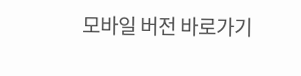모바일 버전 바로가기